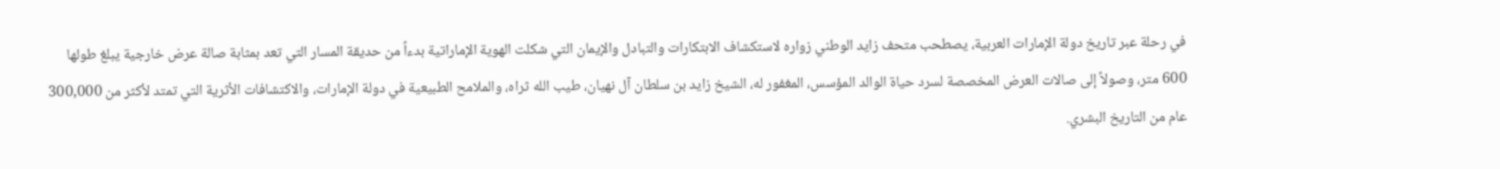في رحلة عبر تاريخ دولة الإمارات العربية، يصطحب متحف زايد الوطني زواره لاستكشاف الابتكارات والتبادل والإيمان التي شكلت الهوية الإماراتية بدءاً من حديقة المسار التي تعد بمثابة صالة عرض خارجية يبلغ طولها 600 متر، وصولاً إلى صالات العرض المخصصة لسرد حياة الوالد المؤسس، المغفور له، الشيخ زايد بن سلطان آل نهيان، طيب الله ثراه، والملامح الطبيعية في دولة الإمارات، والاكتشافات الأثرية التي تمتد لأكثر من 300,000 عام من التاريخ البشري.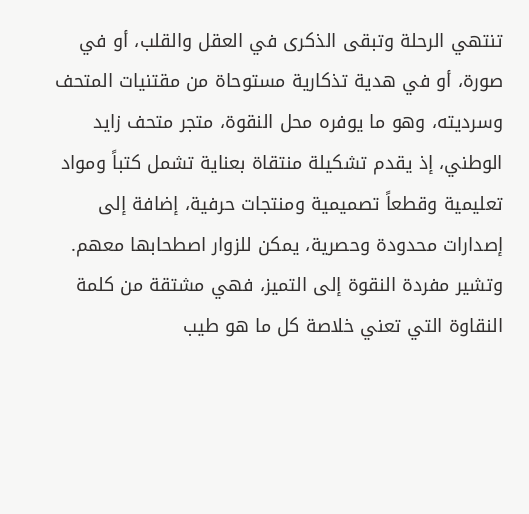تنتهي الرحلة وتبقى الذكرى في العقل والقلب، أو في صورة، أو في هدية تذكارية مستوحاة من مقتنيات المتحف وسرديته، وهو ما يوفره محل النقوة، متجر متحف زايد الوطني، إذ يقدم تشكيلة منتقاة بعناية تشمل كتباً ومواد تعليمية وقطعاً تصميمية ومنتجات حرفية، إضافة إلى إصدارات محدودة وحصرية، يمكن للزوار اصطحابها معهم. وتشير مفردة النقوة إلى التميز، فهي مشتقة من كلمة النقاوة التي تعني خلاصة كل ما هو طيب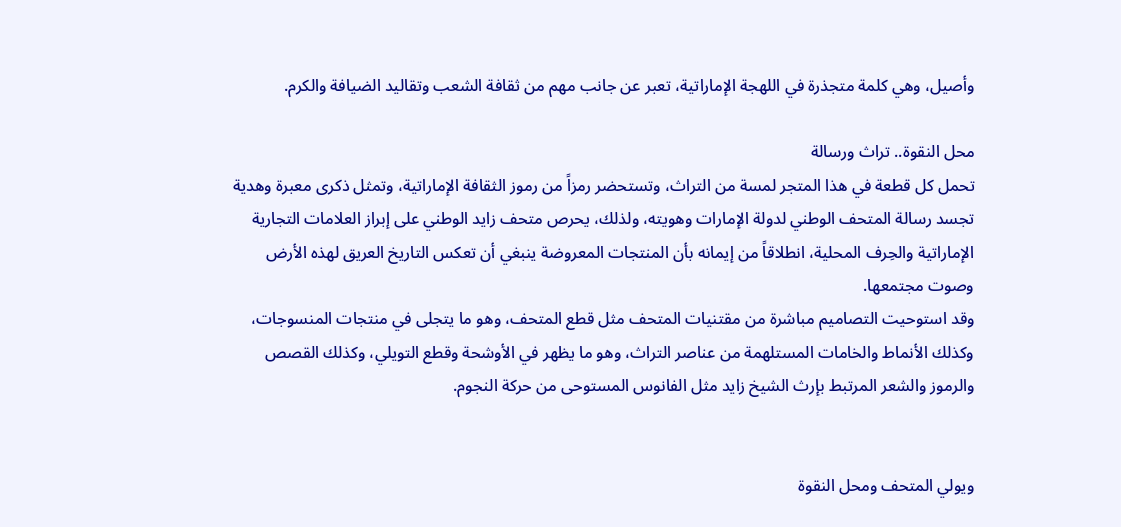وأصيل، وهي كلمة متجذرة في اللهجة الإماراتية، تعبر عن جانب مهم من ثقافة الشعب وتقاليد الضيافة والكرم.

محل النقوة.. تراث ورسالة
تحمل كل قطعة في هذا المتجر لمسة من التراث، وتستحضر رمزاً من رموز الثقافة الإماراتية، وتمثل ذكرى معبرة وهدية تجسد رسالة المتحف الوطني لدولة الإمارات وهويته، ولذلك، يحرص متحف زايد الوطني على إبراز العلامات التجارية الإماراتية والحِرف المحلية، انطلاقاً من إيمانه بأن المنتجات المعروضة ينبغي أن تعكس التاريخ العريق لهذه الأرض وصوت مجتمعها.
وقد استوحيت التصاميم مباشرة من مقتنيات المتحف مثل قطع المتحف، وهو ما يتجلى في منتجات المنسوجات، وكذلك الأنماط والخامات المستلهمة من عناصر التراث، وهو ما يظهر في الأوشحة وقطع التويلي، وكذلك القصص والرموز والشعر المرتبط بإرث الشيخ زايد مثل الفانوس المستوحى من حركة النجوم.


ويولي المتحف ومحل النقوة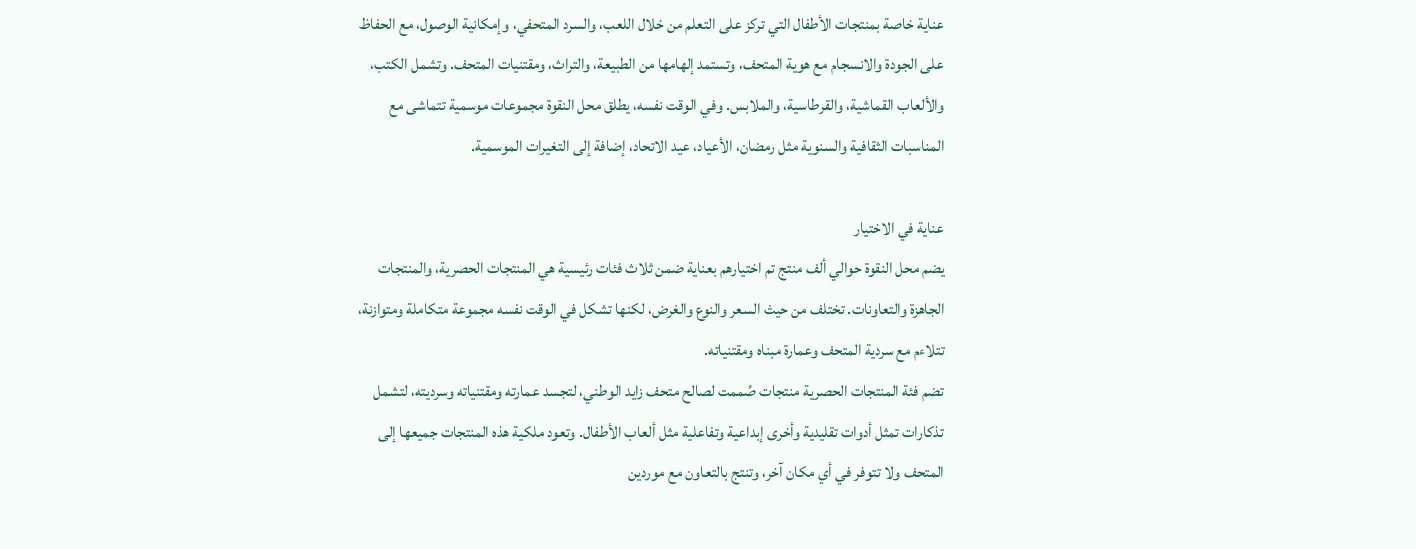عناية خاصة بمنتجات الأطفال التي تركز على التعلم من خلال اللعب، والسرد المتحفي، وإمكانية الوصول، مع الحفاظ على الجودة والانسجام مع هوية المتحف، وتستمد إلهامها من الطبيعة، والتراث، ومقتنيات المتحف. وتشمل الكتب، والألعاب القماشية، والقرطاسية، والملابس. وفي الوقت نفسه، يطلق محل النقوة مجموعات موسمية تتماشى مع المناسبات الثقافية والسنوية مثل رمضان، الأعياد، عيد الاتحاد، إضافة إلى التغيرات الموسمية.

عناية في الاختيار
يضم محل النقوة حوالي ألف منتج تم اختيارهم بعناية ضمن ثلاث فئات رئيسية هي المنتجات الحصرية، والمنتجات الجاهزة والتعاونات. تختلف من حيث السعر والنوع والغرض، لكنها تشكل في الوقت نفسه مجموعة متكاملة ومتوازنة، تتلاءم مع سردية المتحف وعمارة مبناه ومقتنياته.
تضم فئة المنتجات الحصرية منتجات صُممت لصالح متحف زايد الوطني، لتجسد عمارته ومقتنياته وسرديته، لتشمل تذكارات تمثل أدوات تقليدية وأخرى إبداعية وتفاعلية مثل ألعاب الأطفال. وتعود ملكية هذه المنتجات جميعها إلى المتحف ولا تتوفر في أي مكان آخر، وتنتج بالتعاون مع موردين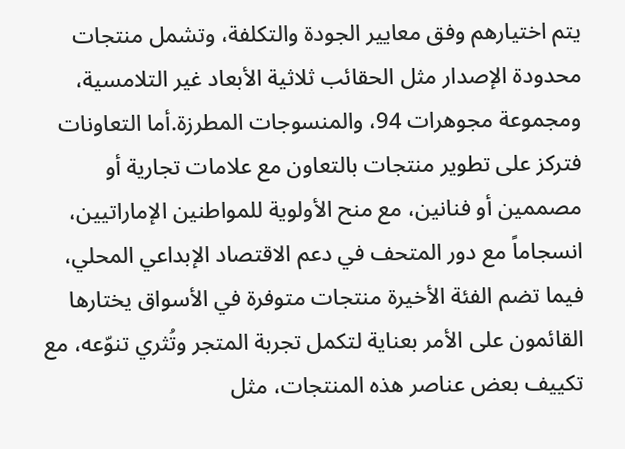يتم اختيارهم وفق معايير الجودة والتكلفة، وتشمل منتجات محدودة الإصدار مثل الحقائب ثلاثية الأبعاد غير التلامسية، ومجموعة مجوهرات 94، والمنسوجات المطرزة.أما التعاونات فتركز على تطوير منتجات بالتعاون مع علامات تجارية أو مصممين أو فنانين، مع منح الأولوية للمواطنين الإماراتيين، انسجاماً مع دور المتحف في دعم الاقتصاد الإبداعي المحلي، فيما تضم الفئة الأخيرة منتجات متوفرة في الأسواق يختارها القائمون على الأمر بعناية لتكمل تجربة المتجر وتُثري تنوّعه، مع تكييف بعض عناصر هذه المنتجات، مثل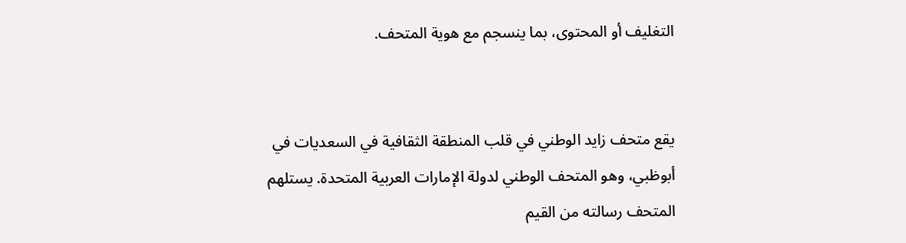التغليف أو المحتوى، بما ينسجم مع هوية المتحف.


يقع متحف زايد الوطني في قلب المنطقة الثقافية في السعديات في أبوظبي، وهو المتحف الوطني لدولة الإمارات العربية المتحدة. يستلهم المتحف رسالته من القيم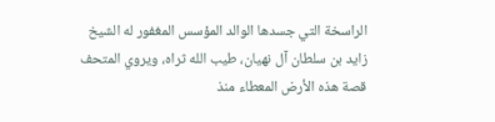الراسخة التي جسدها الوالد المؤسس المغفور له الشيخ زايد بن سلطان آل نهيان، طيب الله ثراه، ويروي المتحف قصة هذه الأرض المعطاء منذ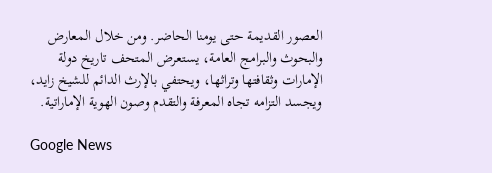العصور القديمة حتى يومنا الحاضر. ومن خلال المعارض والبحوث والبرامج العامة، يستعرض المتحف تاريخ دولة الإمارات وثقافتها وتراثها، ويحتفي بالإرث الدائم للشيخ زايد، ويجسد التزامه تجاه المعرفة والتقدم وصون الهوية الإماراتية.

Google News